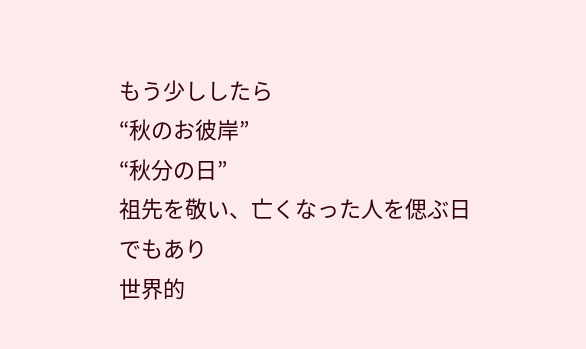もう少ししたら
“秋のお彼岸”
“秋分の日”
祖先を敬い、亡くなった人を偲ぶ日
でもあり
世界的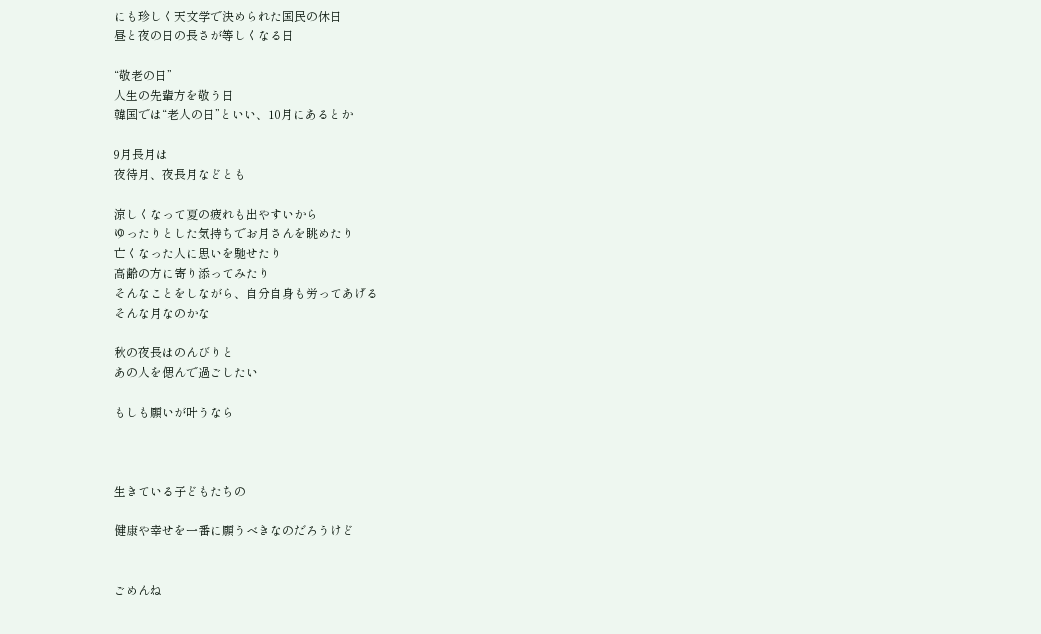にも珍しく天文学で決められた国民の休日
昼と夜の日の長さが等しくなる日

“敬老の日”
人生の先輩方を敬う日
韓国では“老人の日”といい、10月にあるとか

9月長月は
夜待月、夜長月などとも

涼しくなって夏の疲れも出やすいから
ゆったりとした気持ちでお月さんを眺めたり
亡くなった人に思いを馳せたり
高齢の方に寄り添ってみたり
そんなことをしながら、自分自身も労ってあげる
そんな月なのかな

秋の夜長はのんびりと
あの人を偲んで過ごしたい

もしも願いが叶うなら



生きている子どもたちの

健康や幸せを一番に願うべきなのだろうけど


ごめんね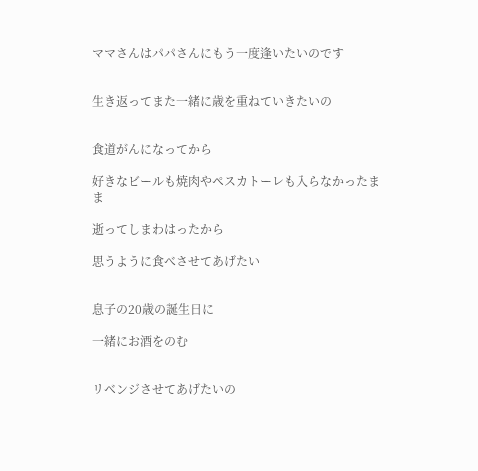ママさんはパパさんにもう一度逢いたいのです


生き返ってまた一緒に歳を重ねていきたいの


食道がんになってから

好きなビールも焼肉やペスカトーレも入らなかったまま

逝ってしまわはったから

思うように食べさせてあげたい


息子の20歳の誕生日に

一緒にお酒をのむ


リベンジさせてあげたいの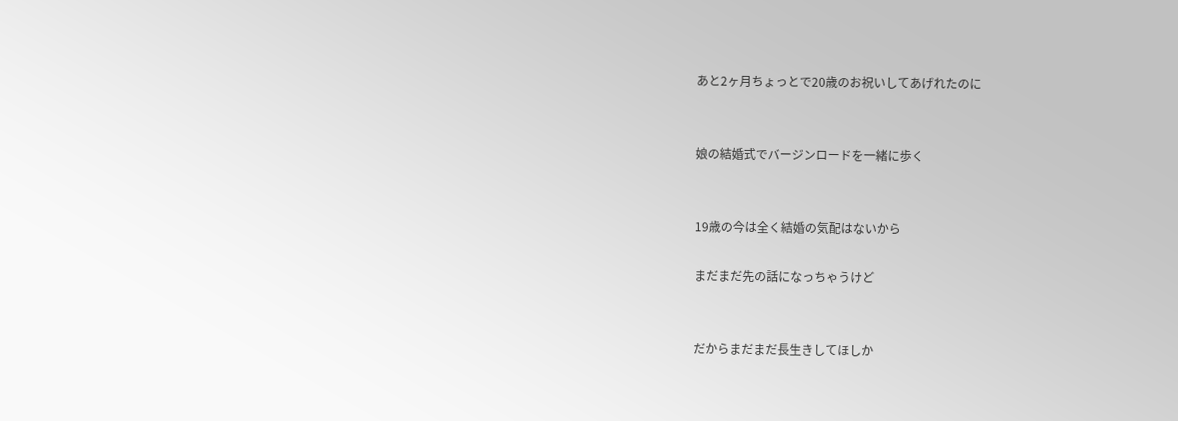あと2ヶ月ちょっとで20歳のお祝いしてあげれたのに


娘の結婚式でバージンロードを一緒に歩く


19歳の今は全く結婚の気配はないから

まだまだ先の話になっちゃうけど


だからまだまだ長生きしてほしか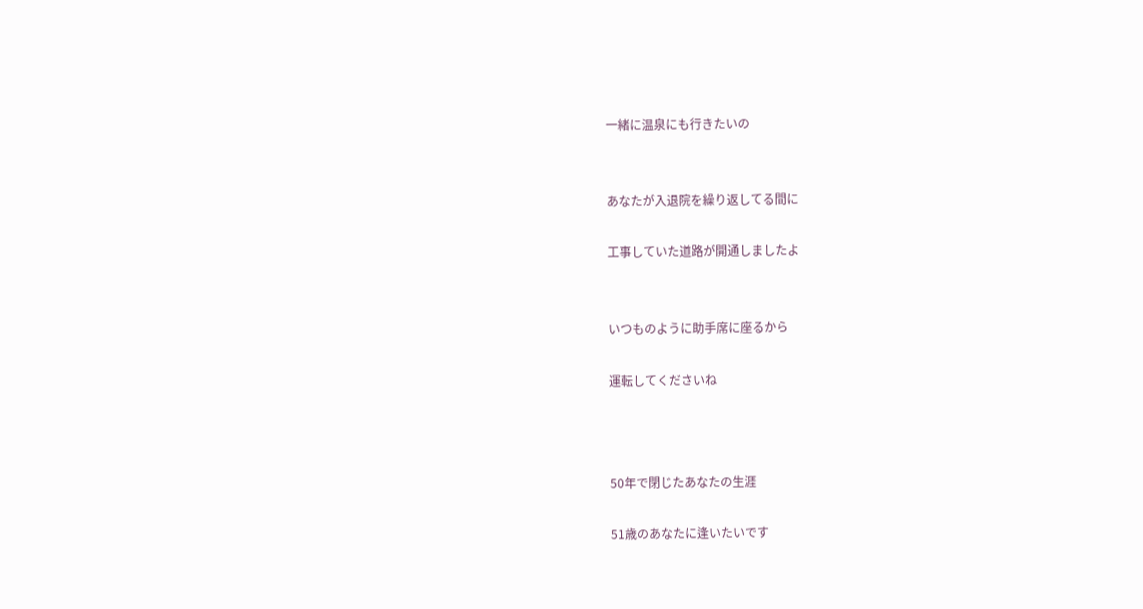一緒に温泉にも行きたいの


あなたが入退院を繰り返してる間に

工事していた道路が開通しましたよ


いつものように助手席に座るから

運転してくださいね



50年で閉じたあなたの生涯

51歳のあなたに逢いたいです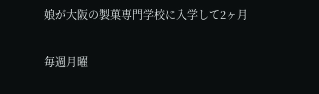娘が大阪の製菓専門学校に入学して2ヶ月

毎週月曜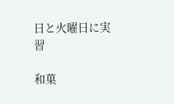日と火曜日に実習

和菓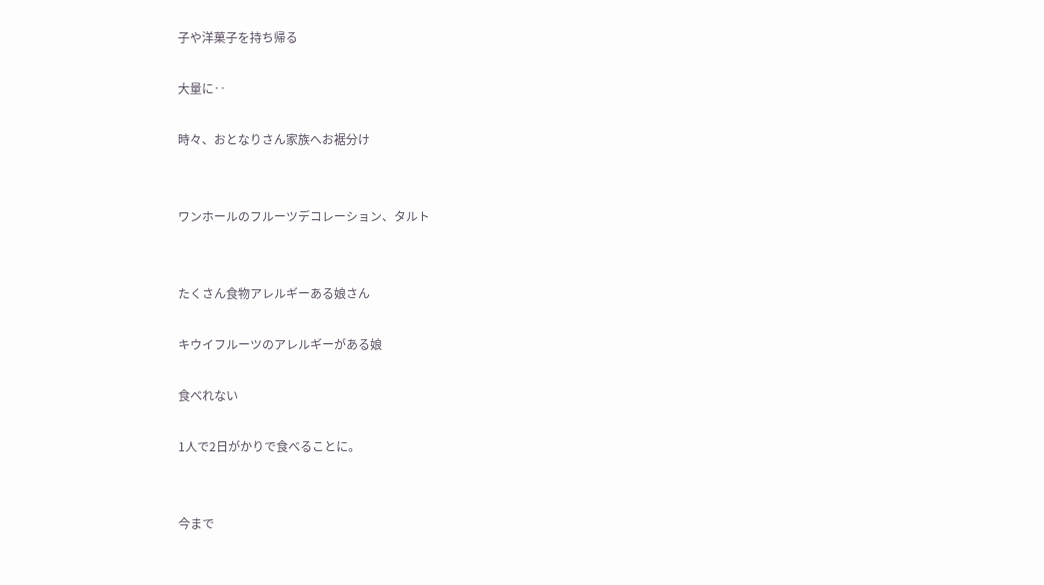子や洋菓子を持ち帰る

大量に‥

時々、おとなりさん家族へお裾分け


ワンホールのフルーツデコレーション、タルト


たくさん食物アレルギーある娘さん

キウイフルーツのアレルギーがある娘

食べれない

1人で2日がかりで食べることに。


今まで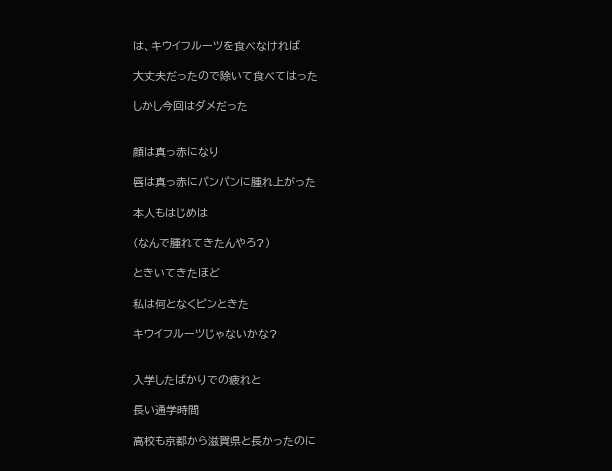は、キウイフルーツを食べなければ

大丈夫だったので除いて食べてはった

しかし今回はダメだった


顔は真っ赤になり

唇は真っ赤にパンパンに腫れ上がった

本人もはじめは

(なんで腫れてきたんやろ?)

ときいてきたほど

私は何となくピンときた

キウイフルーツじゃないかな?


入学したばかりでの疲れと

長い通学時間

高校も京都から滋賀県と長かったのに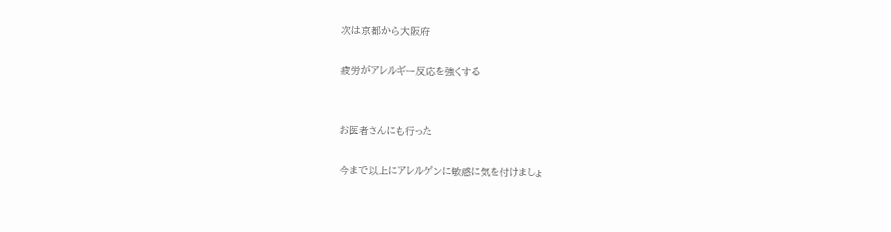次は京都から大阪府

疲労がアレルギー反応を強くする


お医者さんにも行った

今まで以上にアレルゲンに敏感に気を付けましょ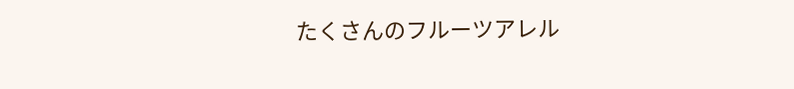たくさんのフルーツアレル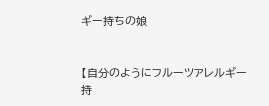ギー持ちの娘


【自分のようにフルーツアレルギー持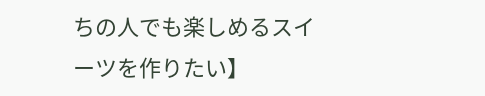ちの人でも楽しめるスイーツを作りたい】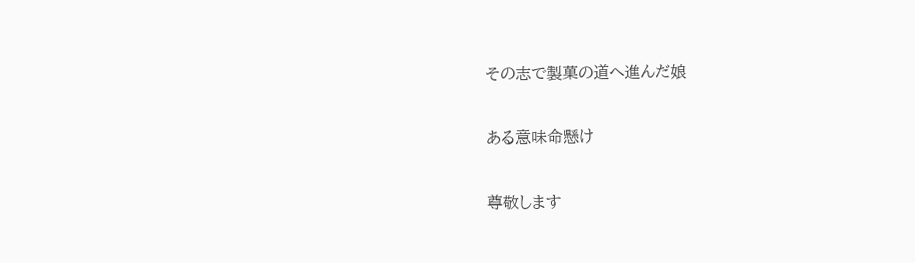その志で製菓の道へ進んだ娘

ある意味命懸け

尊敬します